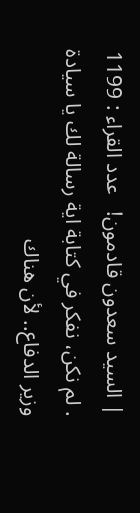| السيد سعدون قادمون!   عدد القراء : 1199   . لم نكن، نفكر في كتابة اية رسالة لك يا سيادة وزير الدفاع.. لأن هناك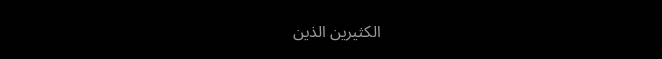الكثيرين الذين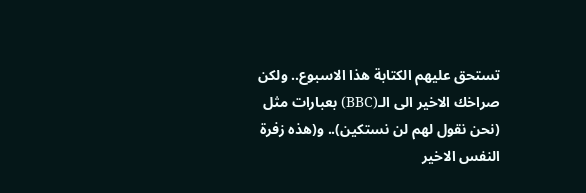تستحق عليهم الكتابة هذا الاسبوع.. ولكن صراخك الاخير الى الـ(BBC) بعبارات مثل (نحن نقول لهم لن نستكين).. و(هذه زفرة النفس الاخير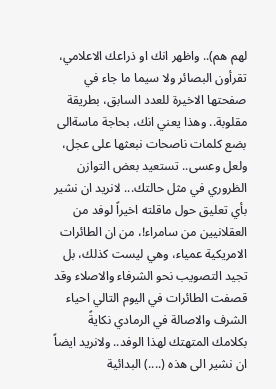لهم هم).. واظهر انك او ذراعك الاعلامي، تقرأون البصائر ولا سيما ما جاء في صفحتها الاخيرة للعدد السابق، بطريقة مقلوبة.. وهذا يعني انك، بحاجة ماسةالى بضع كلمات ناصحات نبعثها على عجل، ولعل وعسى.. تستعيد بعض التوازن الظروري في مثل حالتك... لانريد ان نشير بأي تعليق حول ماقلته اخيراً لوفد من العقلانيين من سامراء!، من ان الطائرات الامريكية عمياء، وهي ليست كذلك، بل تجيد التصويب نحو الشرفاء والاصلاء وقد قصفت الطائرات في اليوم التالي احياء الشرف والاصالة في الرمادي نكايةً بكلامك المتهتك لهذا الوفد.. ولانريد ايضاً ان نشير الى هذه (....) البدائية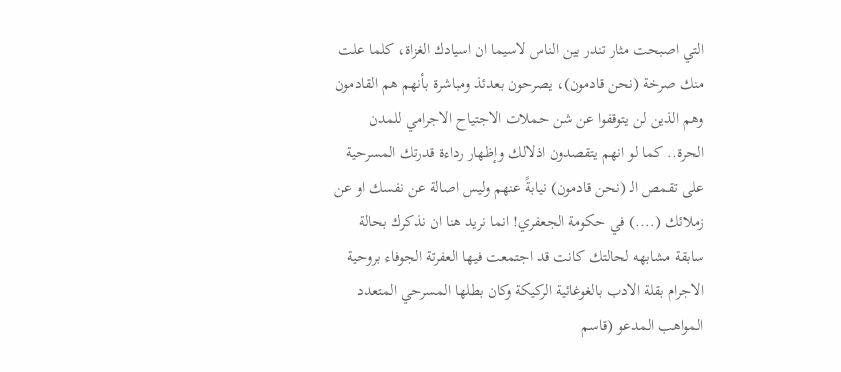التي اصبحت مثار تندر بين الناس لاسيما ان اسيادك الغزاة، كلما علت منك صرخة (نحن قادمون)، يصرحون بعدئذ ومباشرة بأنهم هم القادمون وهم الذين لن يتوقفوا عن شن حملات الاجتياح الاجرامي للمدن الحرة.. كما لو انهم يتقصدون اذلالك وإظهار رداءة قدرتك المسرحية على تقمص الـ (نحن قادمون) نيابةً عنهم وليس اصالة عن نفسك او عن زملائك (....) في حكومة الجعفري! انما نريد هنا ان نذكرك بحالة سابقة مشابهه لحالتك كانت قد اجتمعت فيها العفرتة الجوفاء بروحية الاجرام بقلة الادب بالغوغائية الركيكة وكان بطلها المسرحي المتعدد المواهب المدعو (قاسم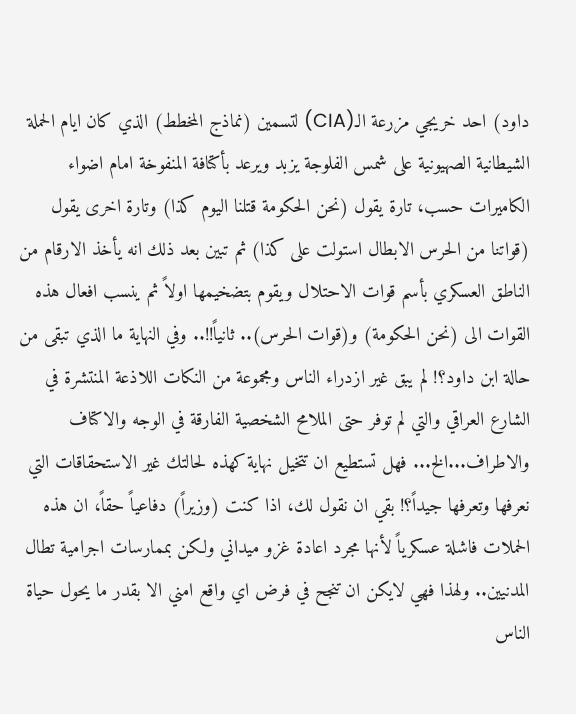داود) احد خريجي مزرعة الـ(CIA) لتسمين (نماذج المخطط) الذي كان ايام الحملة الشيطانية الصهيونية على شمس الفلوجة يزبد ويرعد بأكتافة المنفوخة امام اضواء الكاميرات حسب، تارة يقول (نحن الحكومة قتلنا اليوم كذا) وتارة اخرى يقول (قواتنا من الحرس الابطال استولت على كذا) ثم تبين بعد ذلك انه يأخذ الارقام من الناطق العسكري بأسم قوات الاحتلال ويقوم بتضخيمها اولاً ثم ينسب افعال هذه القوات الى (نحن الحكومة) و(قوات الحرس).. ثانياً!!.. وفي النهاية ما الذي تبقى من حالة ابن داود؟! لم يبق غير ازدراء الناس ومجموعة من النكات اللاذعة المنتشرة في الشارع العراقي والتي لم توفر حتى الملامح الشخصية الفارقة في الوجه والاكتاف والاطراف...الخ... فهل تستطيع ان تتخيل نهاية كهذه لحالتك غير الاستحقاقات التي نعرفها وتعرفها جيداً؟! بقي ان نقول لك، اذا كنت (وزيراً) دفاعياً حقاً، ان هذه الحملات فاشلة عسكرياً لأنها مجرد اعادة غزو ميداني ولكن بممارسات اجرامية تطال المدنيين.. ولهذا فهي لايكن ان تنجح في فرض اي واقع امني الا بقدر ما يحول حياة الناس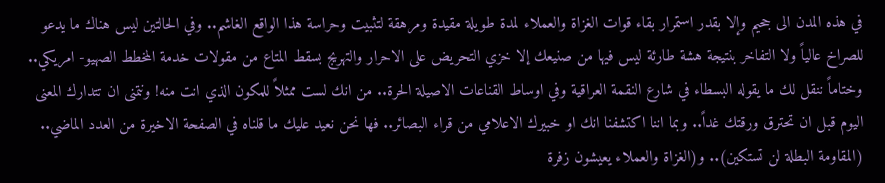في هذه المدن الى جحيم وإلا بقدر استمرار بقاء قوات الغزاة والعملاء لمدة طويلة مقيدة ومرهقة لتثبيت وحراسة هذا الواقع الغاشم.. وفي الحالتين ليس هناك ما يدعو للصراخ عالياً ولا التفاخر بنتيجة هشة طارئة ليس فيها من صنيعك إلا خزي التحريض على الاحرار والتهريج بسقط المتاع من مقولات خدمة المخطط الصهيو- امريكي.. وختاماً ننقل لك ما يقوله البسطاء في شارع النقمة العراقية وفي اوساط القناعات الاصيلة الحرة.. من انك لست ممثلاً للمكون الذي انت منه! ونتمنى ان تتدارك المعنى اليوم قبل ان تحترق ورقتك غداً.. وبما اننا اكتشفنا انك او خبيرك الاعلامي من قراء البصائر.. فها نحن نعيد عليك ما قلناه في الصفحة الاخيرة من العدد الماضي.. (المقاومة البطلة لن تستكين).. و(الغزاة والعملاء يعيشون زفرة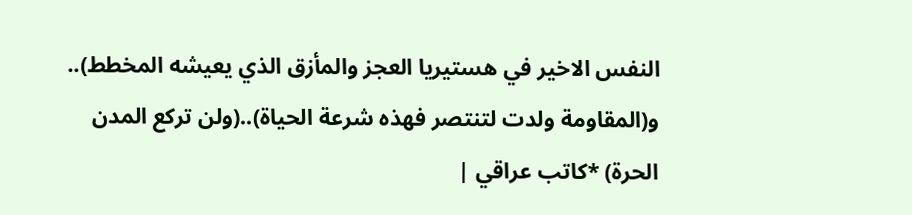النفس الاخير في هستيريا العجز والمأزق الذي يعيشه المخطط).. و(المقاومة ولدت لتنتصر فهذه شرعة الحياة)..(ولن تركع المدن الحرة) *كاتب عراقي |